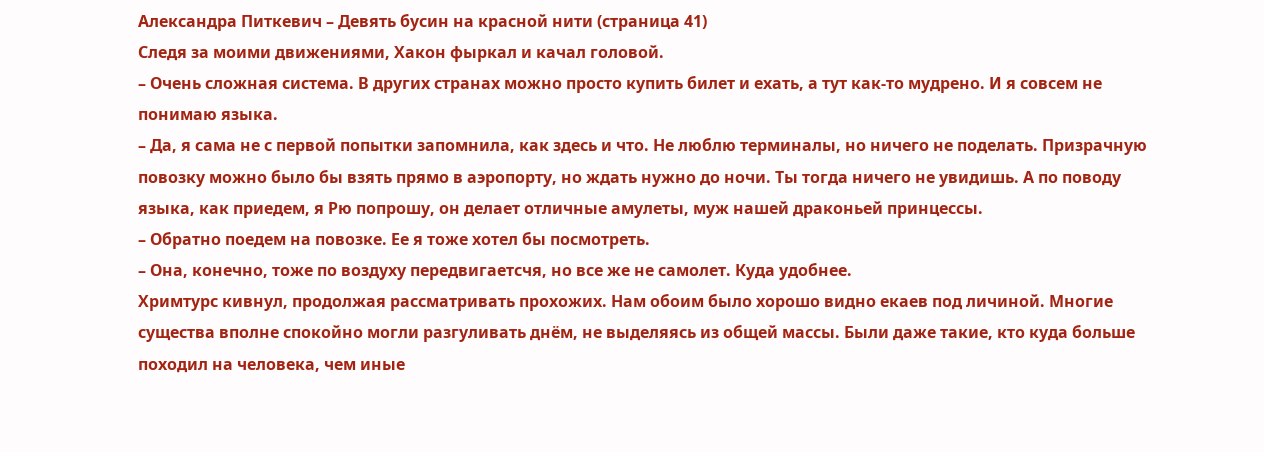Александра Питкевич – Девять бусин на красной нити (страница 41)
Следя за моими движениями, Хакон фыркал и качал головой.
– Очень сложная система. В других странах можно просто купить билет и ехать, а тут как-то мудрено. И я совсем не понимаю языка.
– Да, я сама не с первой попытки запомнила, как здесь и что. Не люблю терминалы, но ничего не поделать. Призрачную повозку можно было бы взять прямо в аэропорту, но ждать нужно до ночи. Ты тогда ничего не увидишь. А по поводу языка, как приедем, я Рю попрошу, он делает отличные амулеты, муж нашей драконьей принцессы.
– Обратно поедем на повозке. Ее я тоже хотел бы посмотреть.
– Она, конечно, тоже по воздуху передвигаетсчя, но все же не самолет. Куда удобнее.
Хримтурс кивнул, продолжая рассматривать прохожих. Нам обоим было хорошо видно екаев под личиной. Многие существа вполне спокойно могли разгуливать днём, не выделяясь из общей массы. Были даже такие, кто куда больше походил на человека, чем иные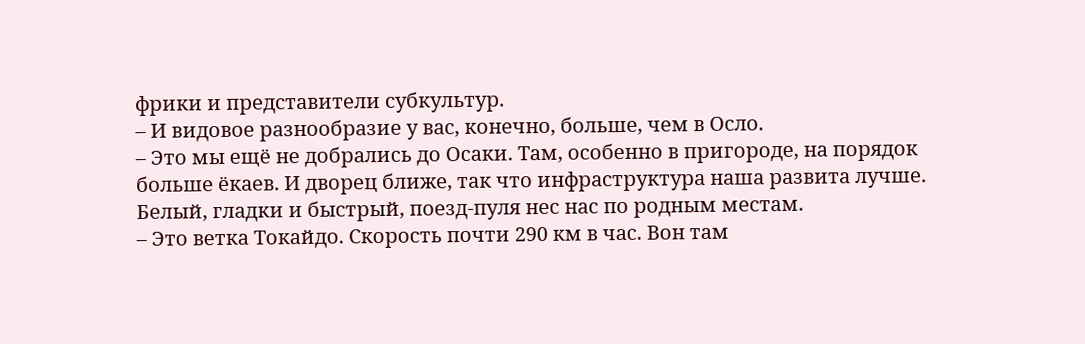фрики и представители субкультур.
– И видовое разнообразие у вас, конечно, больше, чем в Осло.
– Это мы ещё не добрались до Осаки. Там, особенно в пригороде, на порядок больше ёкаев. И дворец ближе, так что инфраструктура наша развита лучше.
Белый, гладки и быстрый, поезд-пуля нес нас по родным местам.
– Это ветка Токайдо. Скорость почти 290 км в час. Вон там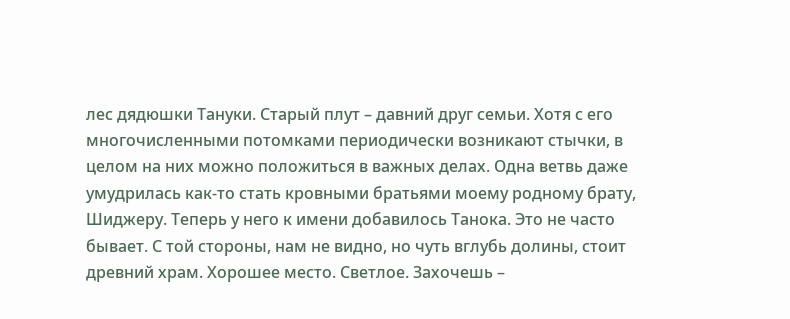лес дядюшки Тануки. Старый плут – давний друг семьи. Хотя с его многочисленными потомками периодически возникают стычки, в целом на них можно положиться в важных делах. Одна ветвь даже умудрилась как-то стать кровными братьями моему родному брату, Шиджеру. Теперь у него к имени добавилось Танока. Это не часто бывает. С той стороны, нам не видно, но чуть вглубь долины, стоит древний храм. Хорошее место. Светлое. Захочешь –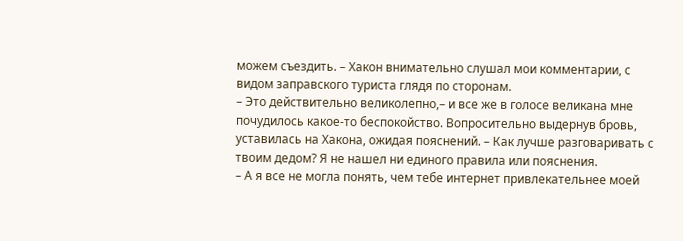можем съездить. – Хакон внимательно слушал мои комментарии, с видом заправского туриста глядя по сторонам.
– Это действительно великолепно,– и все же в голосе великана мне почудилось какое-то беспокойство. Вопросительно выдернув бровь, уставилась на Хакона, ожидая пояснений. – Как лучше разговаривать с твоим дедом? Я не нашел ни единого правила или пояснения.
– А я все не могла понять, чем тебе интернет привлекательнее моей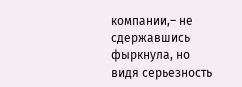компании,– не сдержавшись фыркнула, но видя серьезность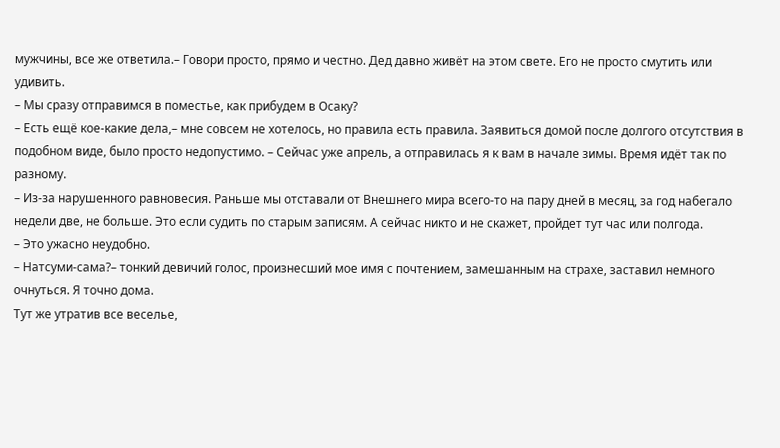мужчины, все же ответила.– Говори просто, прямо и честно. Дед давно живёт на этом свете. Его не просто смутить или удивить.
– Мы сразу отправимся в поместье, как прибудем в Осаку?
– Есть ещё кое-какие дела,– мне совсем не хотелось, но правила есть правила. Заявиться домой после долгого отсутствия в подобном виде, было просто недопустимо. – Сейчас уже апрель, а отправилась я к вам в начале зимы. Время идёт так по разному.
– Из-за нарушенного равновесия. Раньше мы отставали от Внешнего мира всего-то на пару дней в месяц, за год набегало недели две, не больше. Это если судить по старым записям. А сейчас никто и не скажет, пройдет тут час или полгода.
– Это ужасно неудобно.
– Натсуми-сама?– тонкий девичий голос, произнесший мое имя с почтением, замешанным на страхе, заставил немного очнуться. Я точно дома.
Тут же утратив все веселье,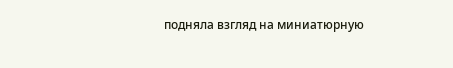подняла взгляд на миниатюрную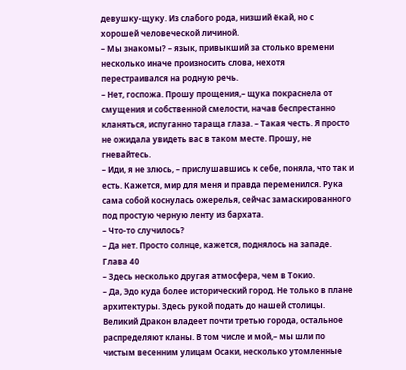девушку-щуку. Из слабого рода, низший ёкай, но с хорошей человеческой личиной.
– Мы знакомы? – язык, привыкший за столько времени несколько иначе произносить слова, нехотя перестраивался на родную речь.
– Нет, госпожа. Прошу прощения,– щука покраснела от смущения и собственной смелости, начав беспрестанно кланяться, испуганно тараща глаза. – Такая честь. Я просто не ожидала увидеть вас в таком месте. Прошу, не гневайтесь.
– Иди, я не злюсь, – прислушавшись к себе, поняла, что так и есть. Кажется, мир для меня и правда переменился. Рука сама собой коснулась ожерелья, сейчас замаскированного под простую черную ленту из бархата.
– Что-то случилось?
– Да нет. Просто солнце, кажется, поднялось на западе.
Глава 40
– Здесь несколько другая атмосфера, чем в Токио.
– Да, Эдо куда более исторический город. Не только в плане архитектуры. Здесь рукой подать до нашей столицы. Великий Дракон владеет почти третью города, остальное распределяют кланы. В том числе и мой,– мы шли по чистым весенним улицам Осаки, несколько утомленные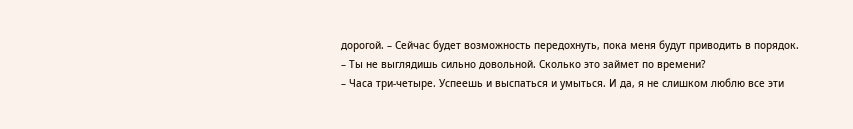дорогой. – Сейчас будет возможность передохнуть, пока меня будут приводить в порядок.
– Ты не выглядишь сильно довольной. Сколько это займет по времени?
– Часа три-четыре. Успеешь и выспаться и умыться. И да, я не слишком люблю все эти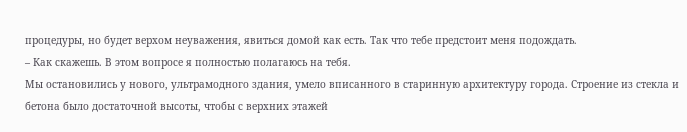процедуры, но будет верхом неуважения, явиться домой как есть. Так что тебе предстоит меня подождать.
– Как скажешь. В этом вопросе я полностью полагаюсь на тебя.
Мы остановились у нового, ультрамодного здания, умело вписанного в старинную архитектуру города. Строение из стекла и бетона было достаточной высоты, чтобы с верхних этажей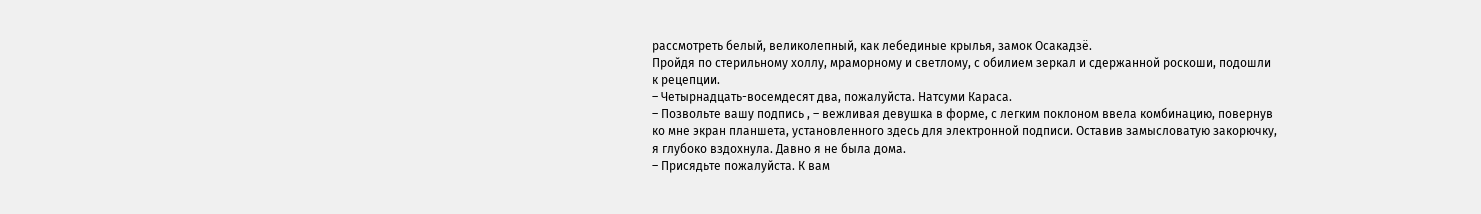рассмотреть белый, великолепный, как лебединые крылья, замок Осакадзё.
Пройдя по стерильному холлу, мраморному и светлому, с обилием зеркал и сдержанной роскоши, подошли к рецепции.
– Четырнадцать-восемдесят два, пожалуйста. Натсуми Караса.
– Позвольте вашу подпись , – вежливая девушка в форме, с легким поклоном ввела комбинацию, повернув ко мне экран планшета, установленного здесь для электронной подписи. Оставив замысловатую закорючку, я глубоко вздохнула. Давно я не была дома.
– Присядьте пожалуйста. К вам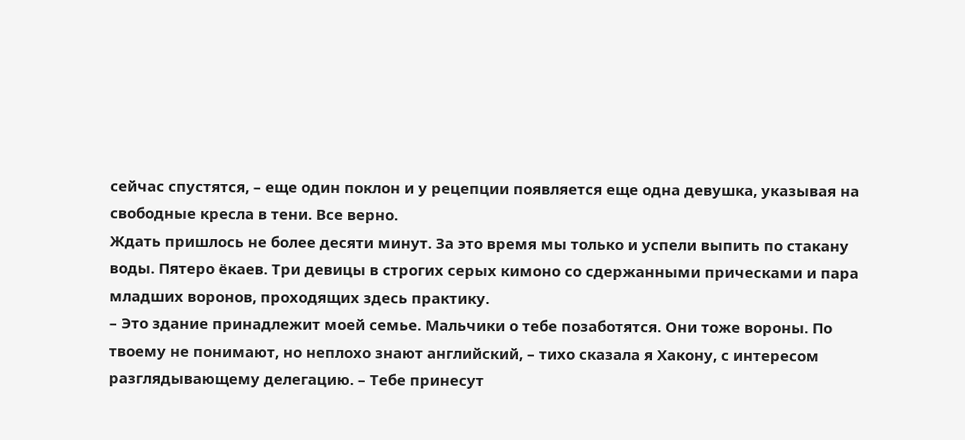сейчас спустятся, – еще один поклон и у рецепции появляется еще одна девушка, указывая на свободные кресла в тени. Все верно.
Ждать пришлось не более десяти минут. За это время мы только и успели выпить по стакану воды. Пятеро ёкаев. Три девицы в строгих серых кимоно со сдержанными прическами и пара младших воронов, проходящих здесь практику.
– Это здание принадлежит моей семье. Мальчики о тебе позаботятся. Они тоже вороны. По твоему не понимают, но неплохо знают английский, – тихо сказала я Хакону, с интересом разглядывающему делегацию. – Тебе принесут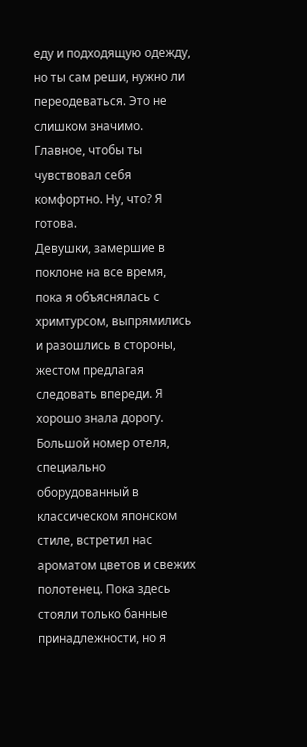еду и подходящую одежду, но ты сам реши, нужно ли переодеваться. Это не слишком значимо. Главное, чтобы ты чувствовал себя комфортно. Ну, что? Я готова.
Девушки, замершие в поклоне на все время, пока я объяснялась с хримтурсом, выпрямились и разошлись в стороны, жестом предлагая следовать впереди. Я хорошо знала дорогу.
Большой номер отеля, специально оборудованный в классическом японском стиле, встретил нас ароматом цветов и свежих полотенец. Пока здесь стояли только банные принадлежности, но я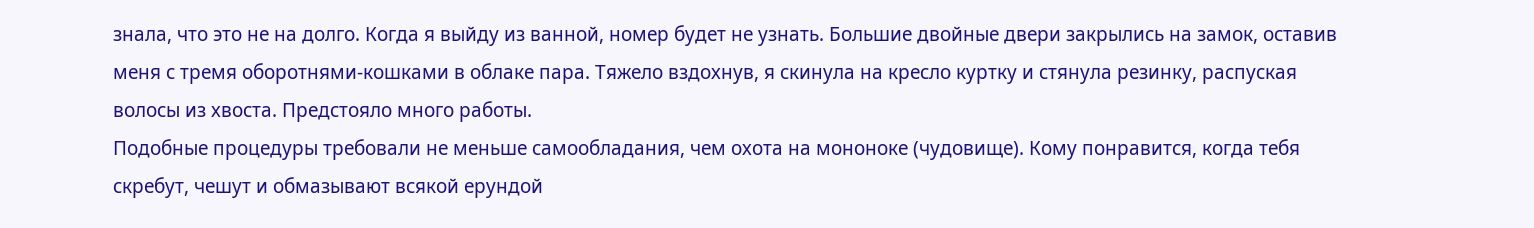знала, что это не на долго. Когда я выйду из ванной, номер будет не узнать. Большие двойные двери закрылись на замок, оставив меня с тремя оборотнями-кошками в облаке пара. Тяжело вздохнув, я скинула на кресло куртку и стянула резинку, распуская волосы из хвоста. Предстояло много работы.
Подобные процедуры требовали не меньше самообладания, чем охота на мононоке (чудовище). Кому понравится, когда тебя скребут, чешут и обмазывают всякой ерундой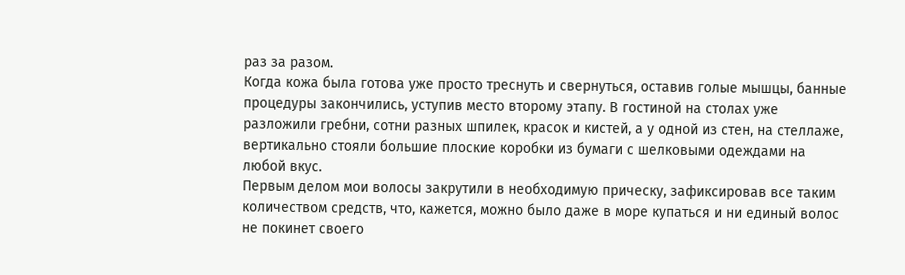раз за разом.
Когда кожа была готова уже просто треснуть и свернуться, оставив голые мышцы, банные процедуры закончились, уступив место второму этапу. В гостиной на столах уже разложили гребни, сотни разных шпилек, красок и кистей, а у одной из стен, на стеллаже, вертикально стояли большие плоские коробки из бумаги с шелковыми одеждами на любой вкус.
Первым делом мои волосы закрутили в необходимую прическу, зафиксировав все таким количеством средств, что, кажется, можно было даже в море купаться и ни единый волос не покинет своего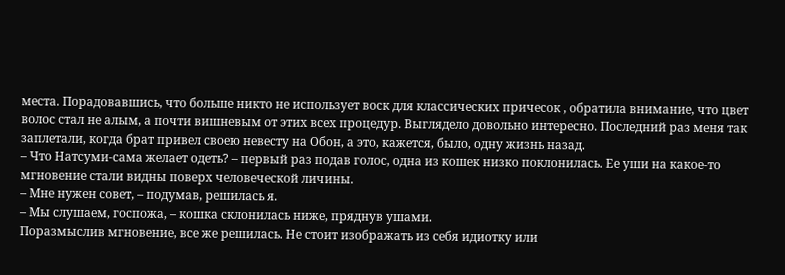места. Порадовавшись, что больше никто не использует воск для классических причесок , обратила внимание, что цвет волос стал не алым, а почти вишневым от этих всех процедур. Выглядело довольно интересно. Последний раз меня так заплетали, когда брат привел своею невесту на Обон, а это, кажется, было, одну жизнь назад.
– Что Натсуми-сама желает одеть? – первый раз подав голос, одна из кошек низко поклонилась. Ее уши на какое-то мгновение стали видны поверх человеческой личины.
– Мне нужен совет, – подумав, решилась я.
– Мы слушаем, госпожа, – кошка склонилась ниже, пряднув ушами.
Поразмыслив мгновение, все же решилась. Не стоит изображать из себя идиотку или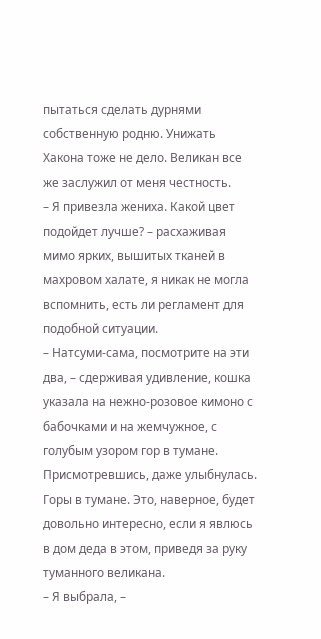пытаться сделать дурнями собственную родню. Унижать Хакона тоже не дело. Великан все же заслужил от меня честность.
– Я привезла жениха. Какой цвет подойдет лучше? – расхаживая мимо ярких, вышитых тканей в махровом халате, я никак не могла вспомнить, есть ли регламент для подобной ситуации.
– Натсуми-сама, посмотрите на эти два, – сдерживая удивление, кошка указала на нежно-розовое кимоно с бабочками и на жемчужное, с голубым узором гор в тумане. Присмотревшись, даже улыбнулась. Горы в тумане. Это, наверное, будет довольно интересно, если я явлюсь в дом деда в этом, приведя за руку туманного великана.
– Я выбрала, –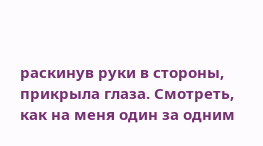раскинув руки в стороны, прикрыла глаза. Смотреть, как на меня один за одним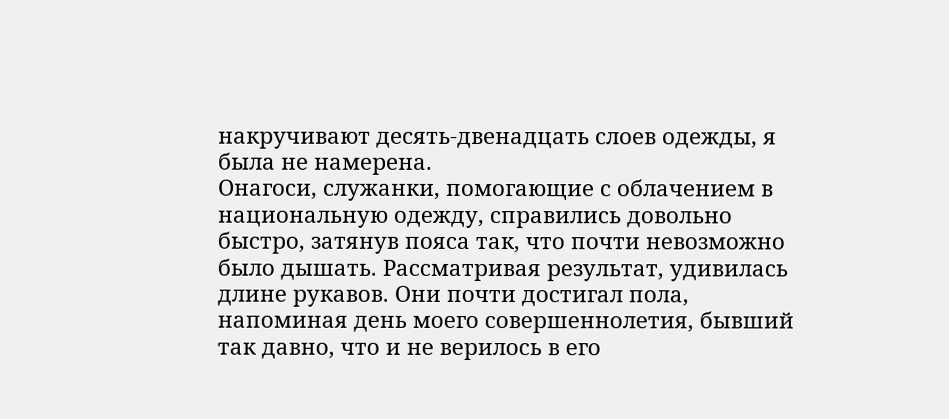накручивают десять-двенадцать слоев одежды, я была не намерена.
Онагоси, служанки, помогающие с облачением в национальную одежду, справились довольно быстро, затянув пояса так, что почти невозможно было дышать. Рассматривая результат, удивилась длине рукавов. Они почти достигал пола, напоминая день моего совершеннолетия, бывший так давно, что и не верилось в его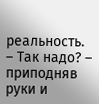реальность.
– Так надо? – приподняв руки и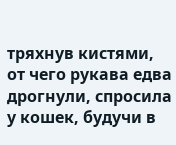тряхнув кистями, от чего рукава едва дрогнули, спросила у кошек, будучи в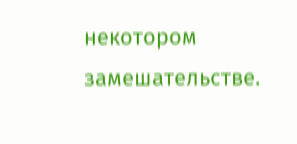некотором замешательстве.